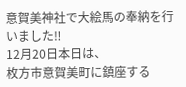意賀美神社で大絵馬の奉納を行いました‼
12月20日本日は、
枚方市意賀美町に鎮座する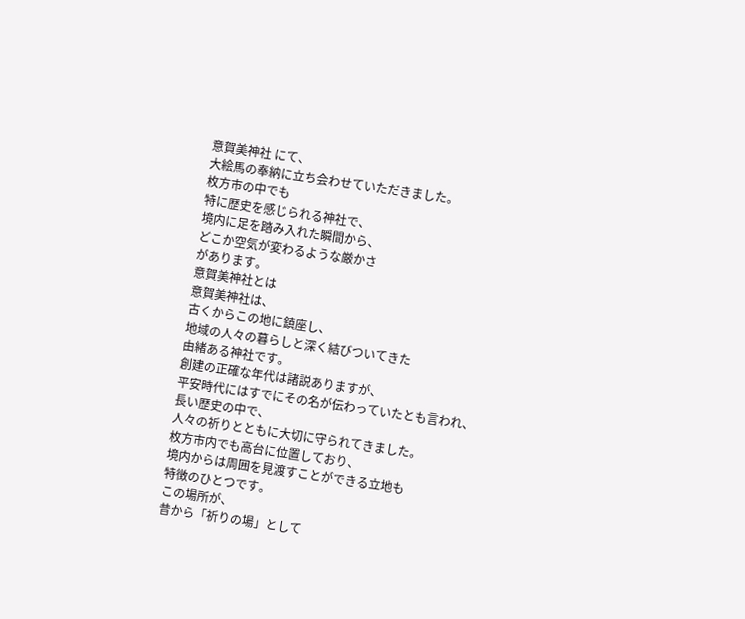意賀美神社 にて、
大絵馬の奉納に立ち会わせていただきました。
枚方市の中でも
特に歴史を感じられる神社で、
境内に足を踏み入れた瞬間から、
どこか空気が変わるような厳かさ
があります。
意賀美神社とは
意賀美神社は、
古くからこの地に鎮座し、
地域の人々の暮らしと深く結びついてきた
由緒ある神社です。
創建の正確な年代は諸説ありますが、
平安時代にはすでにその名が伝わっていたとも言われ、
長い歴史の中で、
人々の祈りとともに大切に守られてきました。
枚方市内でも高台に位置しており、
境内からは周囲を見渡すことができる立地も
特徴のひとつです。
この場所が、
昔から「祈りの場」として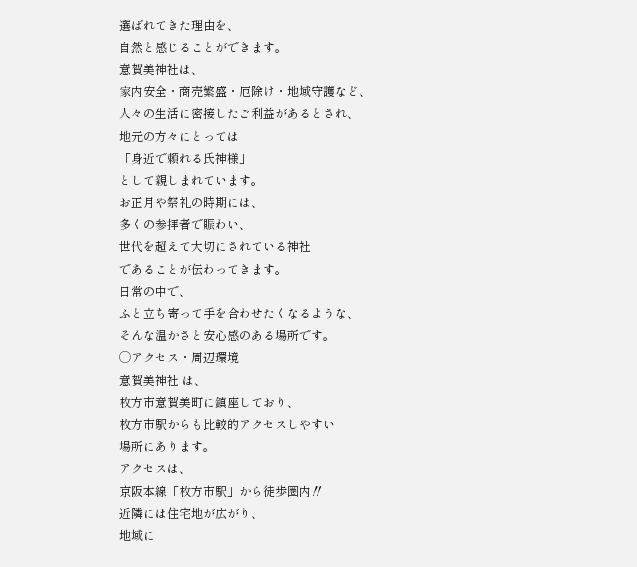選ばれてきた理由を、
自然と感じることができます。
意賀美神社は、
家内安全・商売繁盛・厄除け・地域守護など、
人々の生活に密接したご利益があるとされ、
地元の方々にとっては
「身近で頼れる氏神様」
として親しまれています。
お正月や祭礼の時期には、
多くの参拝者で賑わい、
世代を超えて大切にされている神社
であることが伝わってきます。
日常の中で、
ふと立ち寄って手を合わせたくなるような、
そんな温かさと安心感のある場所です。
◯アクセス・周辺環境
意賀美神社 は、
枚方市意賀美町に鎮座しており、
枚方市駅からも比較的アクセスしやすい
場所にあります。
アクセスは、
京阪本線「枚方市駅」から徒歩圏内‼
近隣には住宅地が広がり、
地域に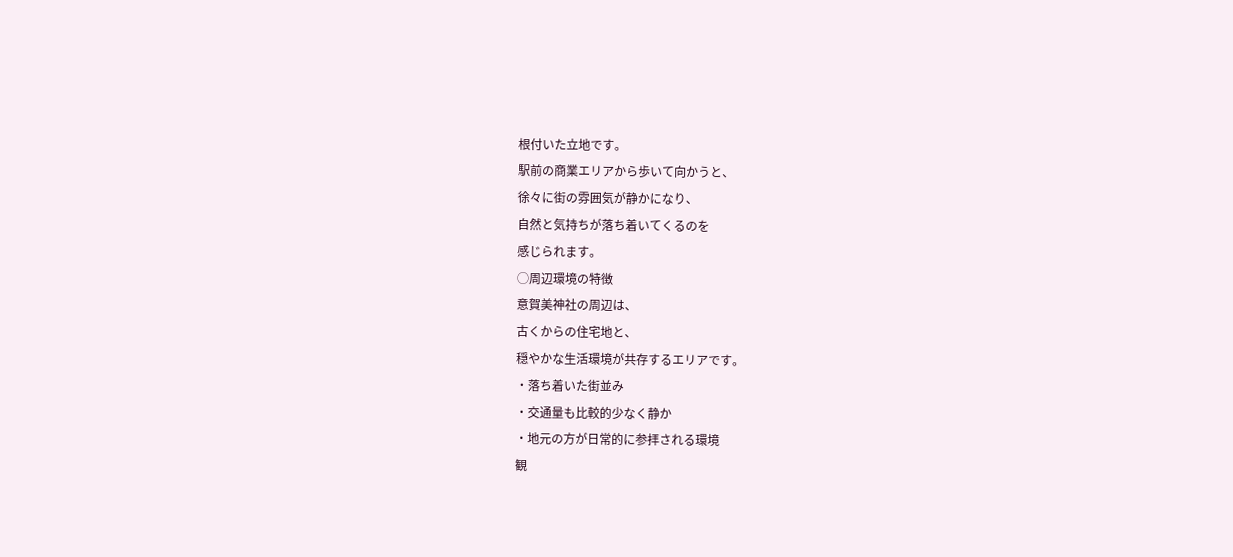根付いた立地です。
駅前の商業エリアから歩いて向かうと、
徐々に街の雰囲気が静かになり、
自然と気持ちが落ち着いてくるのを
感じられます。
◯周辺環境の特徴
意賀美神社の周辺は、
古くからの住宅地と、
穏やかな生活環境が共存するエリアです。
・落ち着いた街並み
・交通量も比較的少なく静か
・地元の方が日常的に参拝される環境
観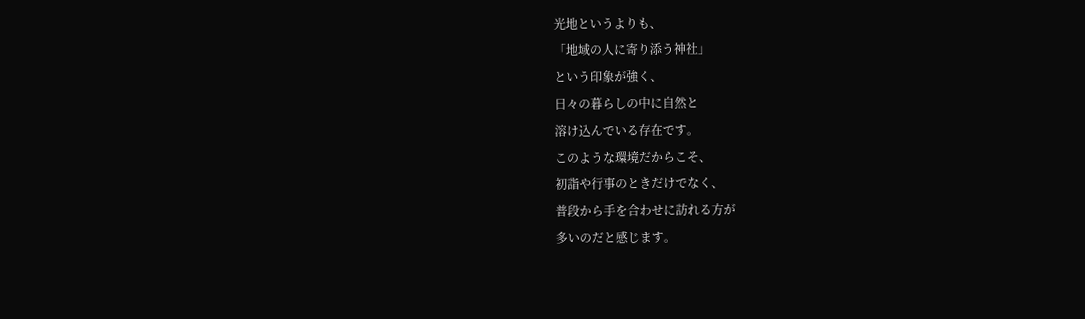光地というよりも、
「地域の人に寄り添う神社」
という印象が強く、
日々の暮らしの中に自然と
溶け込んでいる存在です。
このような環境だからこそ、
初詣や行事のときだけでなく、
普段から手を合わせに訪れる方が
多いのだと感じます。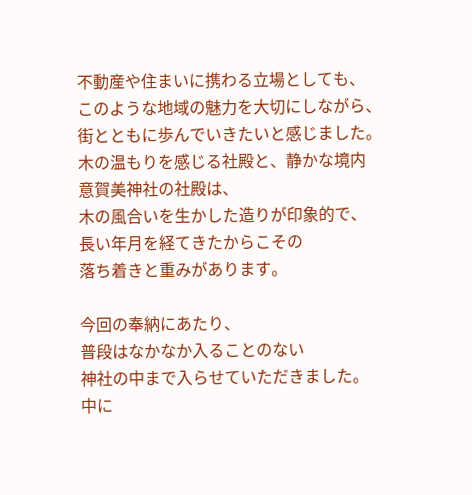不動産や住まいに携わる立場としても、
このような地域の魅力を大切にしながら、
街とともに歩んでいきたいと感じました。
木の温もりを感じる社殿と、静かな境内
意賀美神社の社殿は、
木の風合いを生かした造りが印象的で、
長い年月を経てきたからこその
落ち着きと重みがあります。

今回の奉納にあたり、
普段はなかなか入ることのない
神社の中まで入らせていただきました。
中に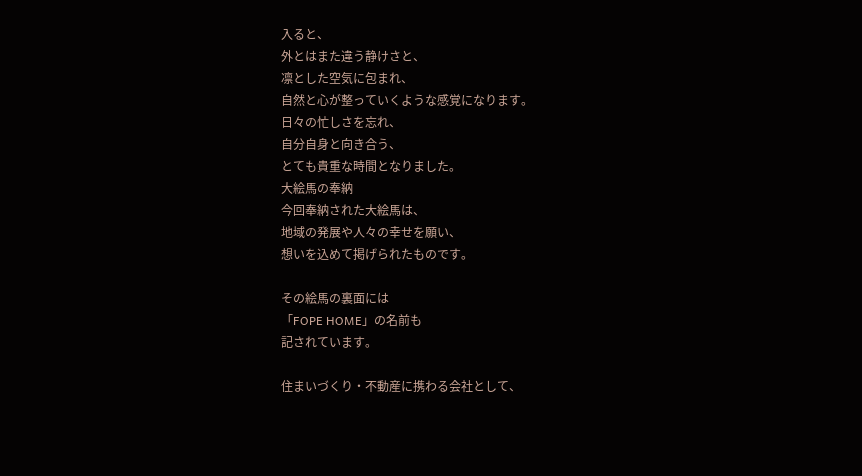入ると、
外とはまた違う静けさと、
凛とした空気に包まれ、
自然と心が整っていくような感覚になります。
日々の忙しさを忘れ、
自分自身と向き合う、
とても貴重な時間となりました。
大絵馬の奉納
今回奉納された大絵馬は、
地域の発展や人々の幸せを願い、
想いを込めて掲げられたものです。

その絵馬の裏面には
「FOPE HOME」の名前も
記されています。

住まいづくり・不動産に携わる会社として、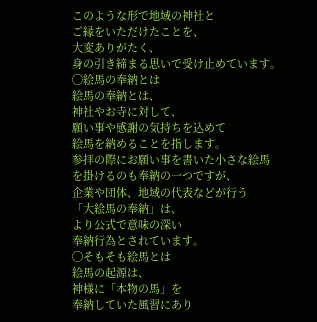このような形で地域の神社と
ご縁をいただけたことを、
大変ありがたく、
身の引き締まる思いで受け止めています。
◯絵馬の奉納とは
絵馬の奉納とは、
神社やお寺に対して、
願い事や感謝の気持ちを込めて
絵馬を納めることを指します。
参拝の際にお願い事を書いた小さな絵馬
を掛けるのも奉納の一つですが、
企業や団体、地域の代表などが行う
「大絵馬の奉納」は、
より公式で意味の深い
奉納行為とされています。
◯そもそも絵馬とは
絵馬の起源は、
神様に「本物の馬」を
奉納していた風習にあり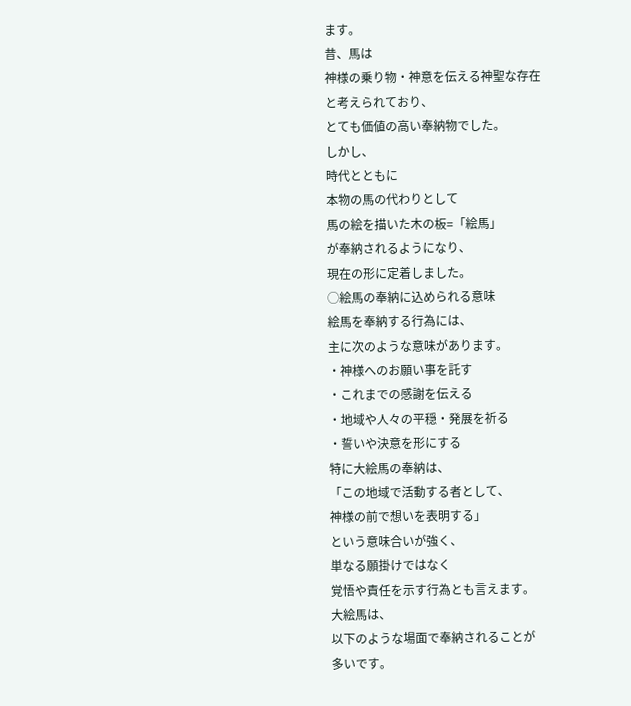ます。
昔、馬は
神様の乗り物・神意を伝える神聖な存在
と考えられており、
とても価値の高い奉納物でした。
しかし、
時代とともに
本物の馬の代わりとして
馬の絵を描いた木の板=「絵馬」
が奉納されるようになり、
現在の形に定着しました。
◯絵馬の奉納に込められる意味
絵馬を奉納する行為には、
主に次のような意味があります。
・神様へのお願い事を託す
・これまでの感謝を伝える
・地域や人々の平穏・発展を祈る
・誓いや決意を形にする
特に大絵馬の奉納は、
「この地域で活動する者として、
神様の前で想いを表明する」
という意味合いが強く、
単なる願掛けではなく
覚悟や責任を示す行為とも言えます。
大絵馬は、
以下のような場面で奉納されることが
多いです。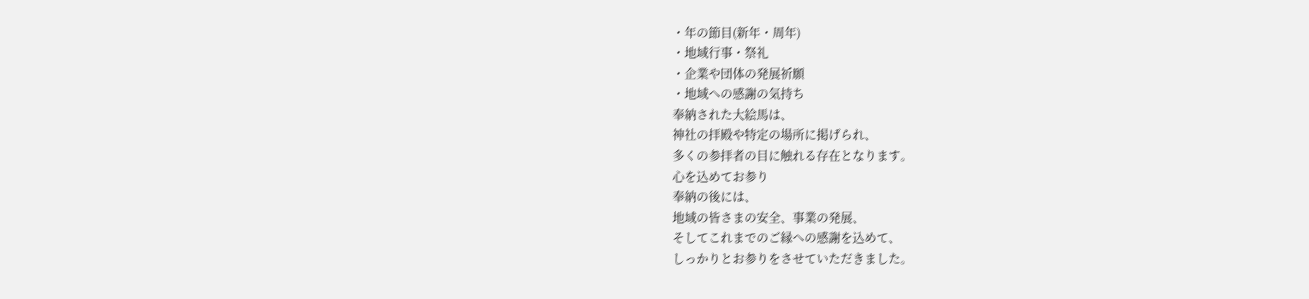・年の節目(新年・周年)
・地域行事・祭礼
・企業や団体の発展祈願
・地域への感謝の気持ち
奉納された大絵馬は、
神社の拝殿や特定の場所に掲げられ、
多くの参拝者の目に触れる存在となります。
心を込めてお参り
奉納の後には、
地域の皆さまの安全、事業の発展、
そしてこれまでのご縁への感謝を込めて、
しっかりとお参りをさせていただきました。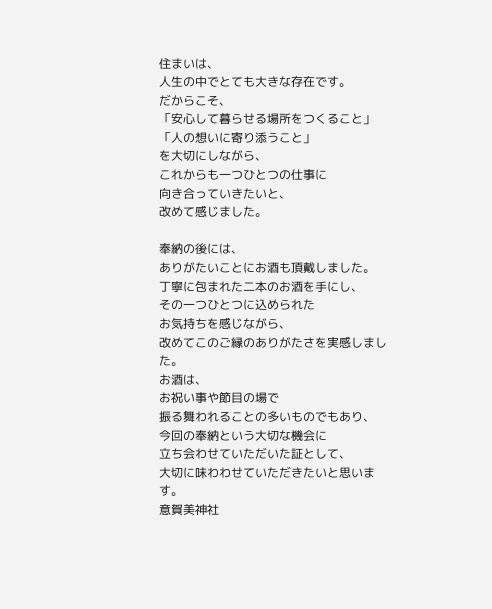住まいは、
人生の中でとても大きな存在です。
だからこそ、
「安心して暮らせる場所をつくること」
「人の想いに寄り添うこと」
を大切にしながら、
これからも一つひとつの仕事に
向き合っていきたいと、
改めて感じました。

奉納の後には、
ありがたいことにお酒も頂戴しました。
丁寧に包まれた二本のお酒を手にし、
その一つひとつに込められた
お気持ちを感じながら、
改めてこのご縁のありがたさを実感しました。
お酒は、
お祝い事や節目の場で
振る舞われることの多いものでもあり、
今回の奉納という大切な機会に
立ち会わせていただいた証として、
大切に味わわせていただきたいと思います。
意賀美神社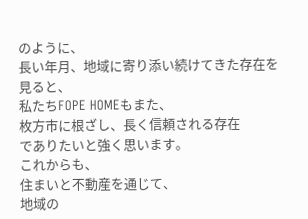のように、
長い年月、地域に寄り添い続けてきた存在を見ると、
私たちFOPE HOMEもまた、
枚方市に根ざし、長く信頼される存在
でありたいと強く思います。
これからも、
住まいと不動産を通じて、
地域の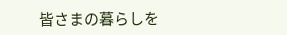皆さまの暮らしを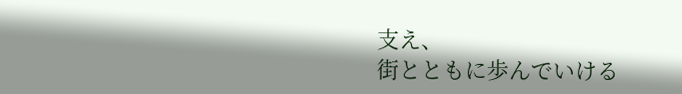支え、
街とともに歩んでいける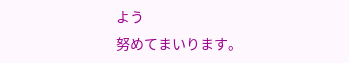よう
努めてまいります。